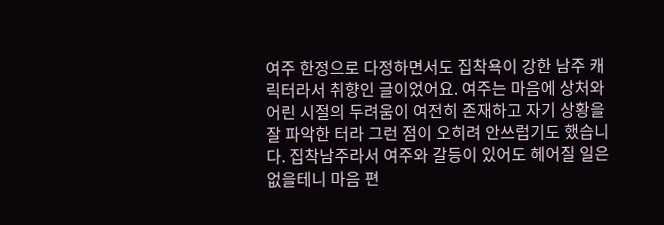여주 한정으로 다정하면서도 집착욕이 강한 남주 캐릭터라서 취향인 글이었어요. 여주는 마음에 상처와 어린 시절의 두려움이 여전히 존재하고 자기 상황을 잘 파악한 터라 그런 점이 오히려 안쓰럽기도 했습니다. 집착남주라서 여주와 갈등이 있어도 헤어질 일은 없을테니 마음 편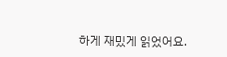하게 재밌게 읽었어요.